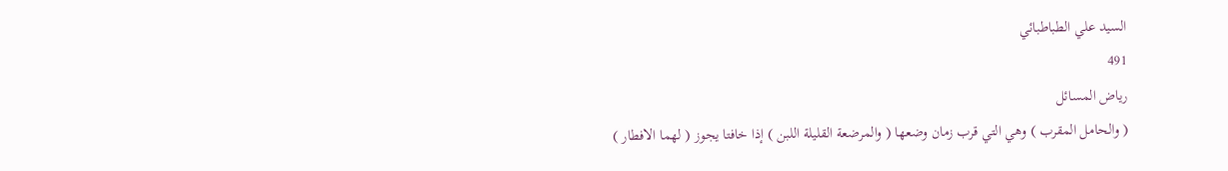السيد علي الطباطبائي
491
رياض المسائل
( والحامل المقرب ) وهي التي قرب زمان وضعها ( والمرضعة القليلة اللبن ) إذا خافتا يجوز ( لهما الافطار )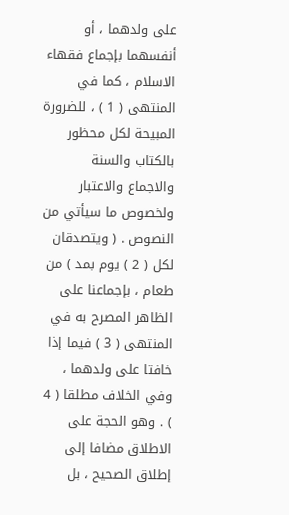على ولدهما ، أو أنفسهما بإجماع فقهاء الاسلام ، كما في المنتهى ( 1 ) ، للضرورة المبيحة لكل محظور بالكتاب والسنة والاجماع والاعتبار ولخصوص ما سيأتي من النصوص . ( ويتصدقان لكل ( 2 ) يوم بمد ) من طعام ، بإجماعنا على الظاهر المصرح به في المنتهى ( 3 ) فيما إذا خافتا على ولدهما ، وفي الخلاف مطلقا ( 4 ) . وهو الحجة على الاطلاق مضافا إلى إطلاق الصحيح ، بل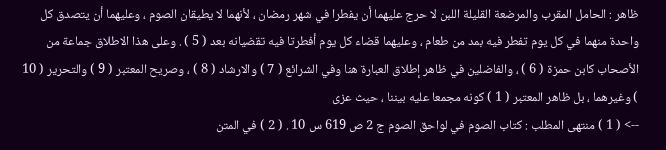ظاهر : الحامل المقرب والمرضعة القليلة اللبن لا حرج عليهما أن يفطرا في شهر رمضان ، لأنهما لا يطيقان الصوم ، وعليهما أن يتصدق كل واحدة منهما في كل يوم تفطر فيه بمد من طعام ، وعليهما قضاء كل يوم أفطرتا فيه تقضيانه بعد ( 5 ) . وعلى هذا الاطلاق جماعة من الأصحاب كابن حمزة ( 6 ) ، والفاضلين في ظاهر إطلاق العبارة هنا وفي الشرائع ( 7 ) والارشاد ( 8 ) ، وصريح المعتبر ( 9 ) والتحرير ( 10 ) وغيرهما ، بل ظاهر المعتبر ( 1 ) كونه مجمعا عليه بيننا ، حيث عزى
--> ( 1 ) منتهى المطلب : كتاب الصوم في لواحق الصوم ج 2 ص 619 س 10 . ( 2 ) في المتن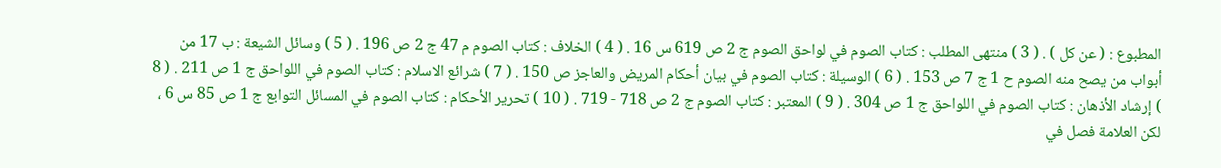المطبوع : ( عن كل ) . ( 3 ) منتهى المطلب : كتاب الصوم في لواحق الصوم ج 2 ص 619 س 16 . ( 4 ) الخلاف : كتاب الصوم م 47 ج 2 ص 196 . ( 5 ) وسائل الشيعة : ب 17 من أبواب من يصح منه الصوم ح 1 ج 7 ص 153 . ( 6 ) الوسيلة : كتاب الصوم في بيان أحكام المريض والعاجز ص 150 . ( 7 ) شرائع الاسلام : كتاب الصوم في اللواحق ج 1 ص 211 . ( 8 ) إرشاد الأذهان : كتاب الصوم في اللواحق ج 1 ص 304 . ( 9 ) المعتبر : كتاب الصوم ج 2 ص 718 - 719 . ( 10 ) تحرير الأحكام : كتاب الصوم في المسائل التوابع ج 1 ص 85 س 6 ، لكن العلامة فصل في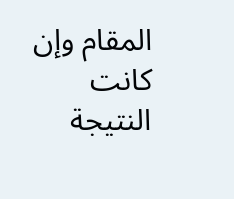المقام وإن كانت النتيجة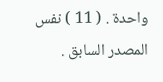واحدة . ( 11 ) نفس المصدر السابق .